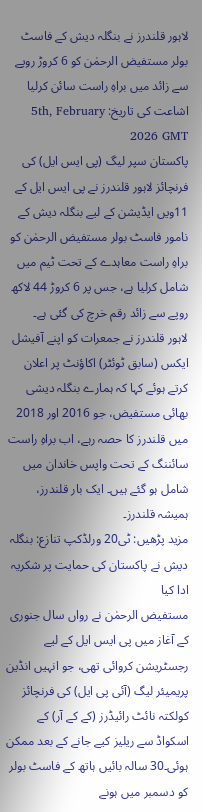لاہور قلندرز نے بنگلہ دیش کے فاسٹ بولر مستفیض الرحمٰن کو 6 کروڑ روپے سے زائد میں براہِ راست سائن کرلیا
اشاعت کی تاریخ: 5th, February 2026 GMT
پاکستان سپر لیگ (پی ایس ایل) کی فرنچائز لاہور قلندرز نے پی ایس ایل کے 11ویں ایڈیشن کے لیے بنگلہ دیش کے نامور فاسٹ بولر مستفیض الرحمٰن کو براہِ راست معاہدے کے تحت ٹیم میں شامل کرلیا ہے، جس پر 6 کروڑ 44 لاکھ روپے سے زائد رقم خرچ کی گئی ہے۔
لاہور قلندرز نے جمعرات کو اپنے آفیشل ایکس (سابق ٹوئٹر) اکاؤنٹ پر اعلان کرتے ہوئے کہا کہ ہمارے بنگلہ دیشی بھائی مستفیض، جو 2016 اور 2018 میں قلندرز کا حصہ رہے، اب براہِ راست سائننگ کے تحت واپس خاندان میں شامل ہو گئے ہیں۔ ایک بار قلندرز، ہمیشہ قلندرز۔
مزید پڑھیں: ٹی20 ورلڈکپ تنازع: بنگلہ دیش نے پاکستان کی حمایت پر شکریہ ادا کیا
مستفیض الرحمٰن نے رواں سال جنوری کے آغاز میں پی ایس ایل کے لیے رجسٹریشن کروائی تھی، جو انہیں انڈین پریمیئر لیگ (آئی پی ایل) کی فرنچائز کولکتہ نائٹ رائیڈرز (کے کے آر) کے اسکواڈ سے ریلیز کیے جانے کے بعد ممکن ہوئی۔30 سالہ بائیں ہاتھ کے فاسٹ بولر کو دسمبر میں ہونے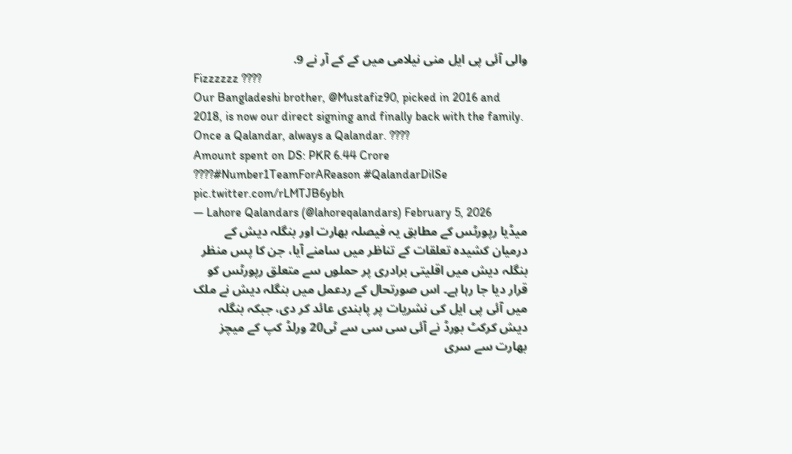والی آئی پی ایل منی نیلامی میں کے کے آر نے 9.
Fizzzzzz ????
Our Bangladeshi brother, @Mustafiz90, picked in 2016 and 2018, is now our direct signing and finally back with the family. Once a Qalandar, always a Qalandar. ????
Amount spent on DS: PKR 6.44 Crore ????#Number1TeamForAReason #QalandarDilSe pic.twitter.com/rLMTJB6ybh
— Lahore Qalandars (@lahoreqalandars) February 5, 2026
میڈیا رپورٹس کے مطابق یہ فیصلہ بھارت اور بنگلہ دیش کے درمیان کشیدہ تعلقات کے تناظر میں سامنے آیا، جن کا پس منظر بنگلہ دیش میں اقلیتی برادری پر حملوں سے متعلق رپورٹس کو قرار دیا جا رہا ہے۔ اس صورتحال کے ردعمل میں بنگلہ دیش نے ملک میں آئی پی ایل کی نشریات پر پابندی عائد کر دی، جبکہ بنگلہ دیش کرکٹ بورڈ نے آئی سی سی سے ٹی20 ورلڈ کپ کے میچز بھارت سے سری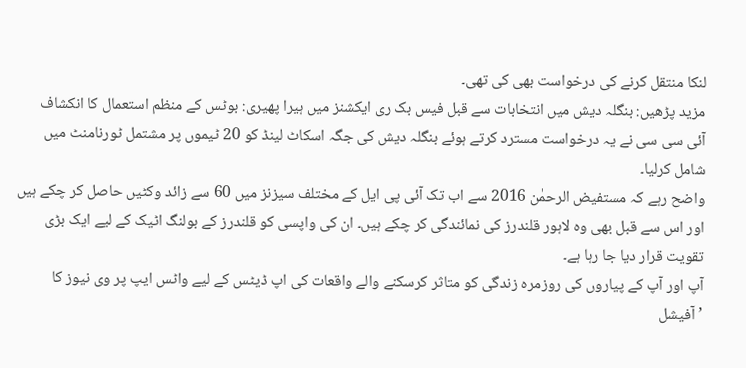لنکا منتقل کرنے کی درخواست بھی کی تھی۔
مزید پڑھیں: بنگلہ دیش میں انتخابات سے قبل فیس بک ری ایکشنز میں ہیرا پھیری: بوٹس کے منظم استعمال کا انکشاف
آئی سی سی نے یہ درخواست مسترد کرتے ہوئے بنگلہ دیش کی جگہ اسکاٹ لینڈ کو 20 ٹیموں پر مشتمل ٹورنامنٹ میں شامل کرلیا۔
واضح رہے کہ مستفیض الرحمٰن 2016 سے اب تک آئی پی ایل کے مختلف سیزنز میں 60 سے زائد وکٹیں حاصل کر چکے ہیں اور اس سے قبل بھی وہ لاہور قلندرز کی نمائندگی کر چکے ہیں۔ ان کی واپسی کو قلندرز کے بولنگ اٹیک کے لیے ایک بڑی تقویت قرار دیا جا رہا ہے۔
آپ اور آپ کے پیاروں کی روزمرہ زندگی کو متاثر کرسکنے والے واقعات کی اپ ڈیٹس کے لیے واٹس ایپ پر وی نیوز کا ’آفیشل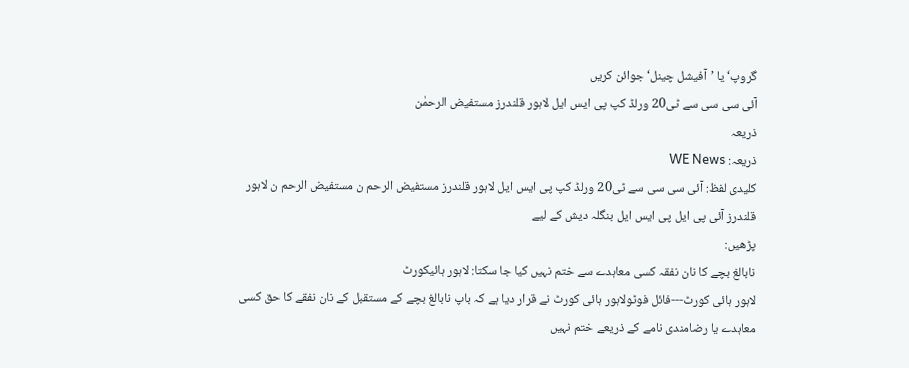گروپ‘ یا ’آفیشل چینل‘ جوائن کریں
آئی سی سی سے ٹی20 ورلڈ کپ پی ایس ایل لاہور قلندرز مستفیض الرحمٰن
ذریعہ
ذریعہ: WE News
کلیدی لفظ: آئی سی سی سے ٹی20 ورلڈ کپ پی ایس ایل لاہور قلندرز مستفیض الرحم ن مستفیض الرحم ن لاہور قلندرز آئی پی ایل پی ایس ایل بنگلہ دیش کے لیے
پڑھیں:
نابالغ بچے کا نان نفقہ کسی معاہدے سے ختم نہیں کیا جا سکتا: لاہور ہائیکورٹ
لاہور ہائی کورٹ---فائل فوٹولاہور ہائی کورٹ نے قرار دیا ہے کہ باپ نابالغ بچے کے مستقبل کے نان نفقے کا حق کسی معاہدے یا رضامندی نامے کے ذریعے ختم نہیں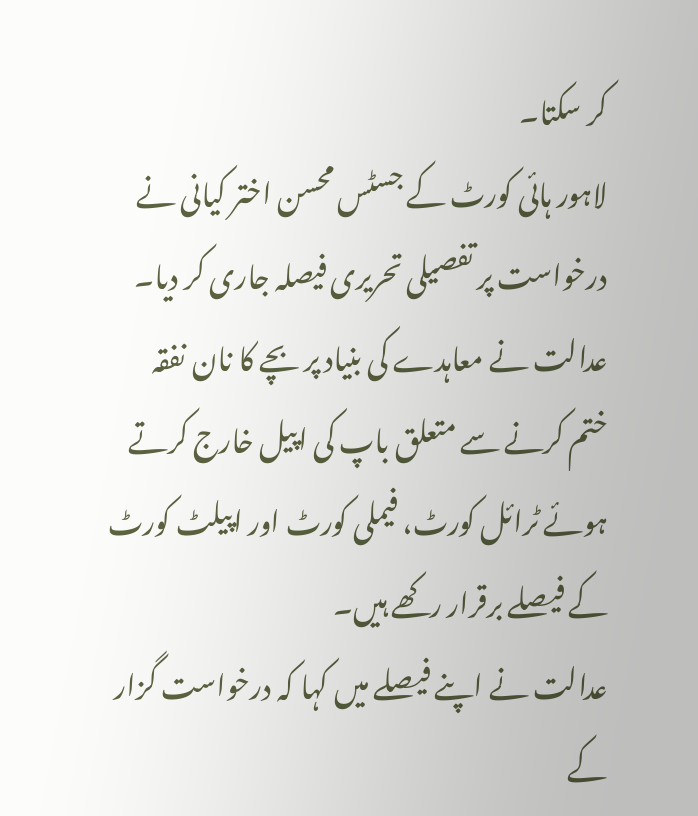کر سکتا۔
لاہور ہائی کورٹ کے جسٹس محسن اختر کیانی نے درخواست پر تفصیلی تحریری فیصلہ جاری کر دیا۔
عدالت نے معاہدے کی بنیاد پر بچے کا نان نفقہ ختم کرنے سے متعلق باپ کی اپیل خارج کرتے ہوئے ٹرائل کورٹ، فیملی کورٹ اور اپیلٹ کورٹ کے فیصلے برقرار رکھے ہیں۔
عدالت نے اپنے فیصلے میں کہا کہ درخواست گزار کے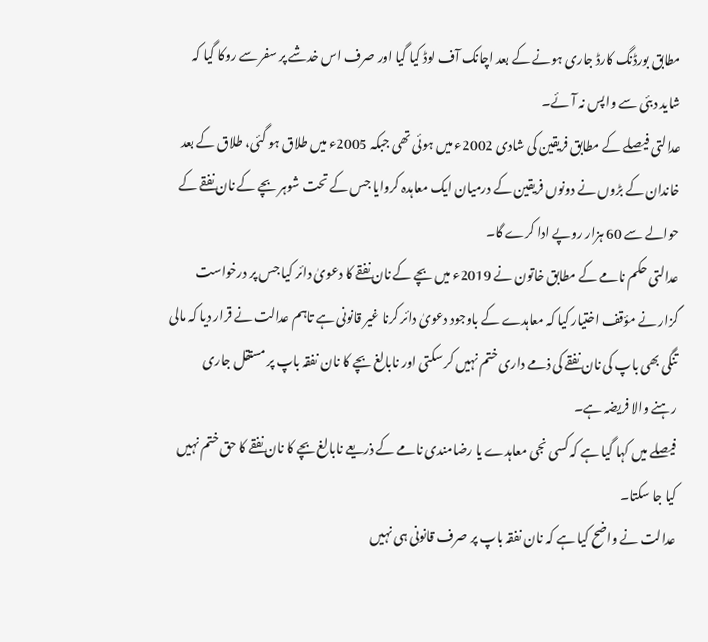مطابق بورڈنگ کارڈ جاری ہونے کے بعد اچانک آف لوڈ کیا گیا اور صرف اس خدشے پر سفر سے روکا گیا کہ شاید دبئی سے واپس نہ آئے۔
عدالتی فیصلے کے مطابق فریقین کی شادی 2002ء میں ہوئی تھی جبکہ 2005ء میں طلاق ہو گئی، طلاق کے بعد خاندان کے بڑوں نے دونوں فریقین کے درمیان ایک معاہدہ کروایا جس کے تحت شوہر بچے کے نان نفقے کے حوالے سے 60 ہزار روپے ادا کرے گا۔
عدالتی حکم نامے کے مطابق خاتون نے 2019ء میں بچے کے نان نفقے کا دعویٰ دائر کیا جس پر درخواست گزار نے مؤقف اختیار کیا کہ معاہدے کے باوجود دعویٰ دائر کرنا غیر قانونی ہے تاہم عدالت نے قرار دیا کہ مالی تنگی بھی باپ کی نان نفقے کی ذمے داری ختم نہیں کر سکتی اور نابالغ بچے کا نان نفقہ باپ پر مستقل جاری رہنے والا فریضہ ہے۔
فیصلے میں کہا گیا ہے کہ کسی نجی معاہدے یا رضامندی نامے کے ذریعے نابالغ بچے کا نان نفقے کا حق ختم نہیں کیا جا سکتا۔
عدالت نے واضح کیا ہے کہ نان نفقہ باپ پر صرف قانونی ہی نہیں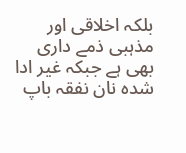بلکہ اخلاقی اور مذہبی ذمے داری بھی ہے جبکہ غیر ادا شدہ نان نفقہ باپ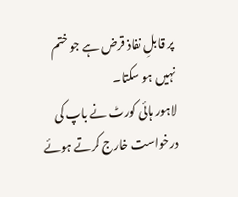پر قابلِ نفاذ قرض ہے جو ختم نہیں ہو سکتا۔
لاہور ہائی کورٹ نے باپ کی درخواست خارج کرتے ہوئے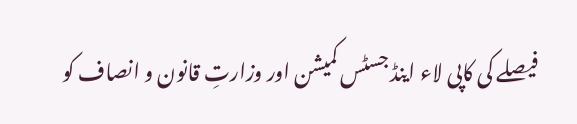فیصلے کی کاپی لاء اینڈ جسٹس کمیشن اور وزارتِ قانون و انصاف کو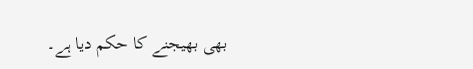بھی بھیجنے کا حکم دیا ہے۔